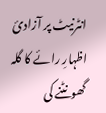انٹرنیٹ پر آزادیٔ اظہارِ رائے کا گلہ گھونٹنے کی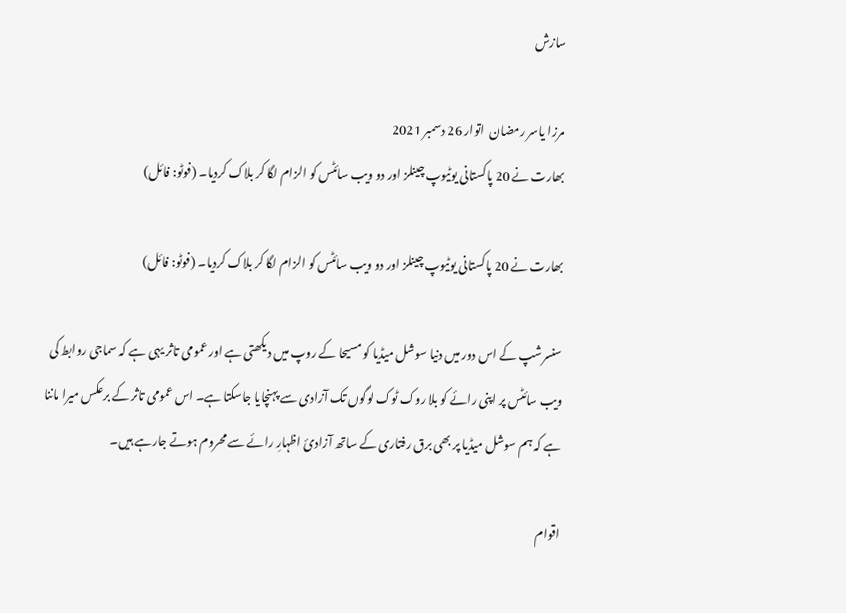سازش

مرزا یاسر رمضان  اتوار 26 دسمبر 2021
بھارت نے 20 پاکستانی یوٹیوپ چینلز اور دو ویب سائٹس کو الزام لگا کر بلاک کردیا۔ (فوٹو: فائل)

بھارت نے 20 پاکستانی یوٹیوپ چینلز اور دو ویب سائٹس کو الزام لگا کر بلاک کردیا۔ (فوٹو: فائل)

سنسرشپ کے اس دور میں دنیا سوشل میڈیا کو مسیحا کے روپ میں دیکھتی ہے اور عمومی تاثر یہی ہے کہ سماجی روابط کی ویب سائٹس پر اپنی رائے کو بلا روک ٹوک لوگوں تک آزادی سے پہنچایا جاسکتا ہے۔ اس عمومی تاثر کے برعکس میرا ماننا ہے کہ ہم سوشل میڈیا پر بھی برق رفتاری کے ساتھ آزادیٔ اظہارِ رائے سے محروم ہوتے جارہے ہیں۔

اقوام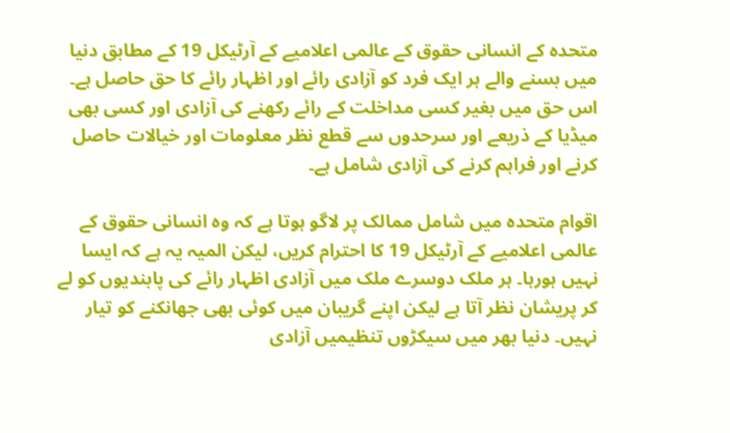متحدہ کے انسانی حقوق کے عالمی اعلامیے کے آرٹیکل 19 کے مطابق دنیا میں بسنے والے ہر ایک فرد کو آزادی رائے اور اظہار رائے کا حق حاصل ہے۔ اس حق میں بغیر کسی مداخلت کے رائے رکھنے کی آزادی اور کسی بھی میڈیا کے ذریعے اور سرحدوں سے قطع نظر معلومات اور خیالات حاصل کرنے اور فراہم کرنے کی آزادی شامل ہے۔

اقوام متحدہ میں شامل ممالک پر لاگو ہوتا ہے کہ وہ انسانی حقوق کے عالمی اعلامیے کے آرٹیکل 19 کا احترام کریں، لیکن المیہ یہ ہے کہ ایسا نہیں ہورہا۔ ہر ملک دوسرے ملک میں آزادی اظہار رائے کی پابندیوں کو لے کر پریشان نظر آتا ہے لیکن اپنے گریبان میں کوئی بھی جھانکنے کو تیار نہیں۔ دنیا بھر میں سیکڑوں تنظیمیں آزادی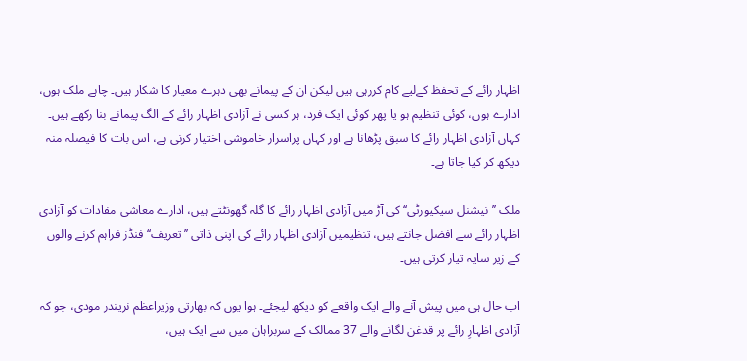اظہار رائے کے تحفظ کےلیے کام کررہی ہیں لیکن ان کے پیمانے بھی دہرے معیار کا شکار ہیں۔ چاہے ملک ہوں، ادارے ہوں، کوئی تنظیم ہو یا پھر کوئی ایک فرد، ہر کسی نے آزادی اظہار رائے کے الگ پیمانے بنا رکھے ہیں۔ کہاں آزادی اظہار رائے کا سبق پڑھانا ہے اور کہاں پراسرار خاموشی اختیار کرنی ہے، اس بات کا فیصلہ منہ دیکھ کر کیا جاتا ہے۔

ملک ’’نیشنل سیکیورٹی‘‘ کی آڑ میں آزادی اظہار رائے کا گلہ گھونٹتے ہیں، ادارے معاشی مفادات کو آزادی اظہار رائے سے افضل جانتے ہیں، تنظیمیں آزادی اظہار رائے کی اپنی ذاتی ’’تعریف‘‘ فنڈز فراہم کرنے والوں کے زیر سایہ تیار کرتی ہیں۔

اب حال ہی میں پیش آنے والے ایک واقعے کو دیکھ لیجئے۔ ہوا یوں کہ بھارتی وزیراعظم نریندر مودی، جو کہ آزادی اظہارِ رائے پر قدغن لگانے والے 37 ممالک کے سربراہان میں سے ایک ہیں،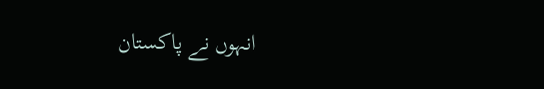انہوں نے پاکستان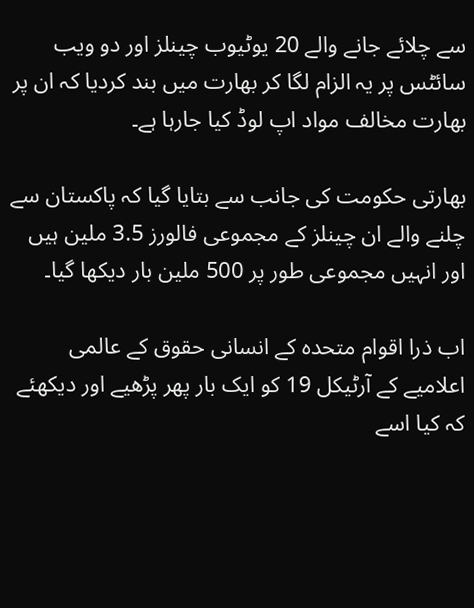سے چلائے جانے والے 20 یوٹیوب چینلز اور دو ویب سائٹس پر یہ الزام لگا کر بھارت میں بند کردیا کہ ان پر بھارت مخالف مواد اپ لوڈ کیا جارہا ہے۔

بھارتی حکومت کی جانب سے بتایا گیا کہ پاکستان سے چلنے والے ان چینلز کے مجموعی فالورز 3.5 ملین ہیں اور انہیں مجموعی طور پر 500 ملین بار دیکھا گیا۔

اب ذرا اقوام متحدہ کے انسانی حقوق کے عالمی اعلامیے کے آرٹیکل 19 کو ایک بار پھر پڑھیے اور دیکھئے کہ کیا اسے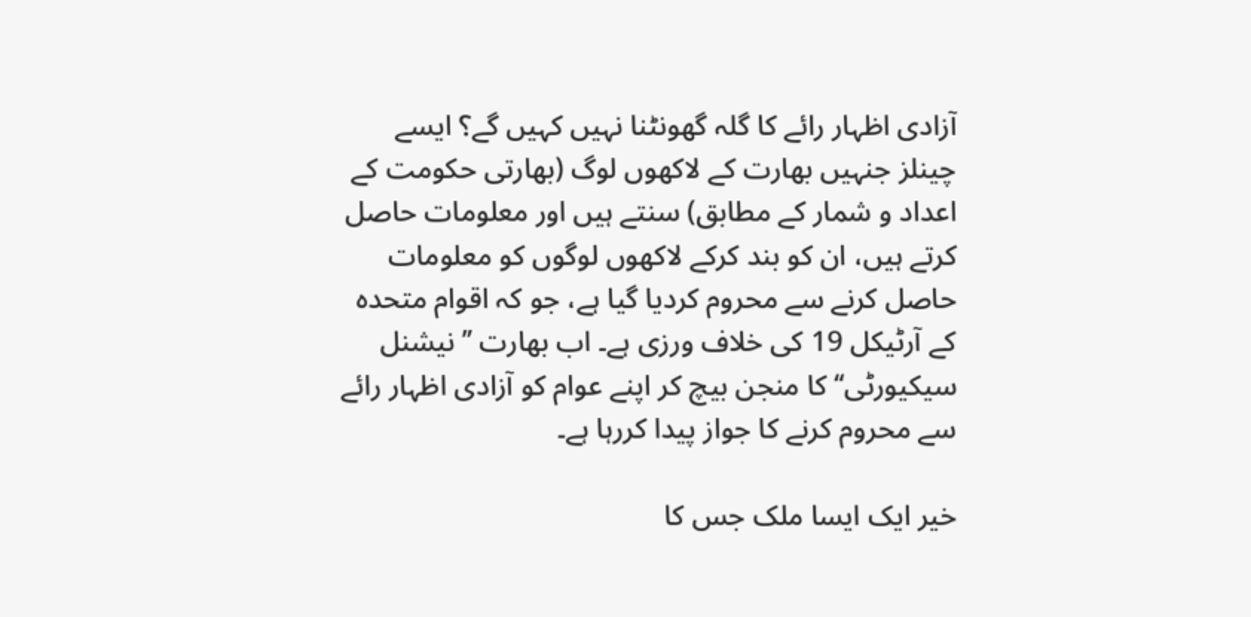آزادی اظہار رائے کا گلہ گھونٹنا نہیں کہیں گے؟ ایسے چینلز جنہیں بھارت کے لاکھوں لوگ (بھارتی حکومت کے اعداد و شمار کے مطابق) سنتے ہیں اور معلومات حاصل کرتے ہیں، ان کو بند کرکے لاکھوں لوگوں کو معلومات حاصل کرنے سے محروم کردیا گیا ہے، جو کہ اقوام متحدہ کے آرٹیکل 19 کی خلاف ورزی ہے۔ اب بھارت ’’نیشنل سیکیورٹی‘‘ کا منجن بیچ کر اپنے عوام کو آزادی اظہار رائے سے محروم کرنے کا جواز پیدا کررہا ہے۔

خیر ایک ایسا ملک جس کا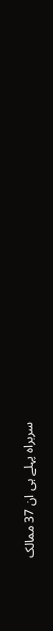سربراہ پہلے ہی ان 37 ممالک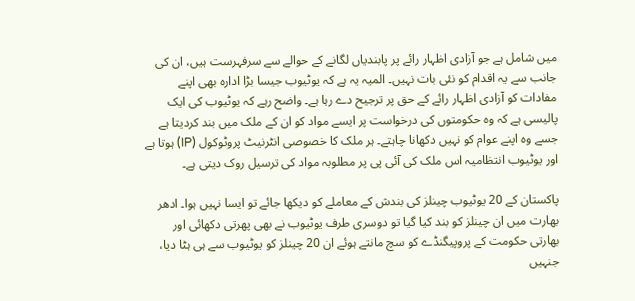میں شامل ہے جو آزادی اظہار رائے پر پابندیاں لگانے کے حوالے سے سرفہرست ہیں، ان کی جانب سے یہ اقدام کو نئی بات نہیں۔ المیہ یہ ہے کہ یوٹیوب جیسا بڑا ادارہ بھی اپنے مفادات کو آزادی اظہار رائے کے حق پر ترجیح دے رہا ہے۔ واضح رہے کہ یوٹیوب کی ایک پالیسی ہے کہ وہ حکومتوں کی درخواست پر ایسے مواد کو ان کے ملک میں بند کردیتا ہے جسے وہ اپنے عوام کو نہیں دکھانا چاہتے۔ ہر ملک کا خصوصی انٹرنیٹ پروٹوکول (IP) ہوتا ہے اور یوٹیوب انتظامیہ اس ملک کی آئی پی پر مطلوبہ مواد کی ترسیل روک دیتی ہے۔

پاکستان کے 20 یوٹیوب چینلز کی بندش کے معاملے کو دیکھا جائے تو ایسا نہیں ہوا۔ ادھر بھارت میں ان چینلز کو بند کیا گیا تو دوسری طرف یوٹیوب نے بھی پھرتی دکھائی اور بھارتی حکومت کے پروپیگنڈے کو سچ مانتے ہوئے ان 20 چینلز کو یوٹیوب سے ہی ہٹا دیا، جنہیں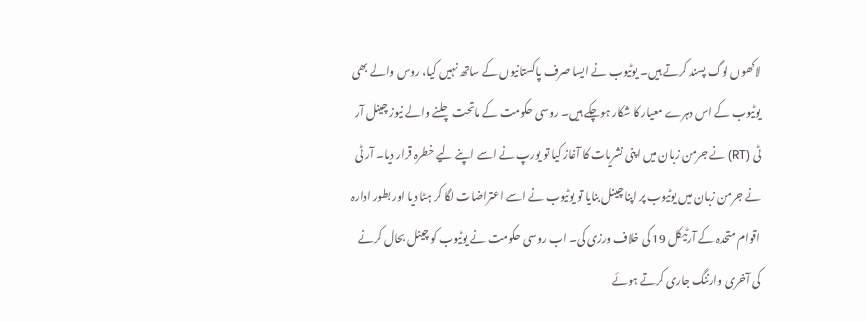لاکھوں لوگ پسند کرتے ہیں۔ یوٹیوب نے ایسا صرف پاکستانیوں کے ساتھ نہیں کیا، روس والے بھی یوٹیوب کے اس دہرے معیار کا شکار ہوچکے ہیں۔ روسی حکومت کے ماتحت چلنے والے نیوز چینل آر ٹی (RT) نے جرمن زبان میں اپنی نشریات کا آغاز کیا تو یورپ نے اسے اپنے لیے خطرہ قرار دیا۔ آر ٹی نے جرمن زبان میں یوٹیوب پر اپنا چینل بنایا تو یوٹیوب نے اسے اعتراضات لگا کر ہٹا دیا اور بطور ادارہ اقوام متحدہ کے آرٹیکل 19 کی خلاف ورزی کی۔ اب روسی حکومت نے یوٹیوب کو چینل بحال کرنے کی آخری وارننگ جاری کرتے ہوئے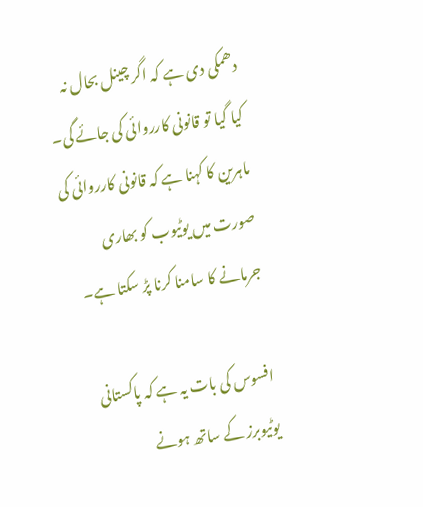دھمکی دی ہے کہ اگر چینل بحال نہ کیا گیا تو قانونی کارروائی کی جائے گی۔ ماہرین کا کہنا ہے کہ قانونی کارروائی کی صورت میں یوٹیوب کو بھاری جرمانے کا سامنا کرنا پڑ سکتا ہے۔

افسوس کی بات یہ ہے کہ پاکستانی یوٹیوبرز کے ساتھ ہونے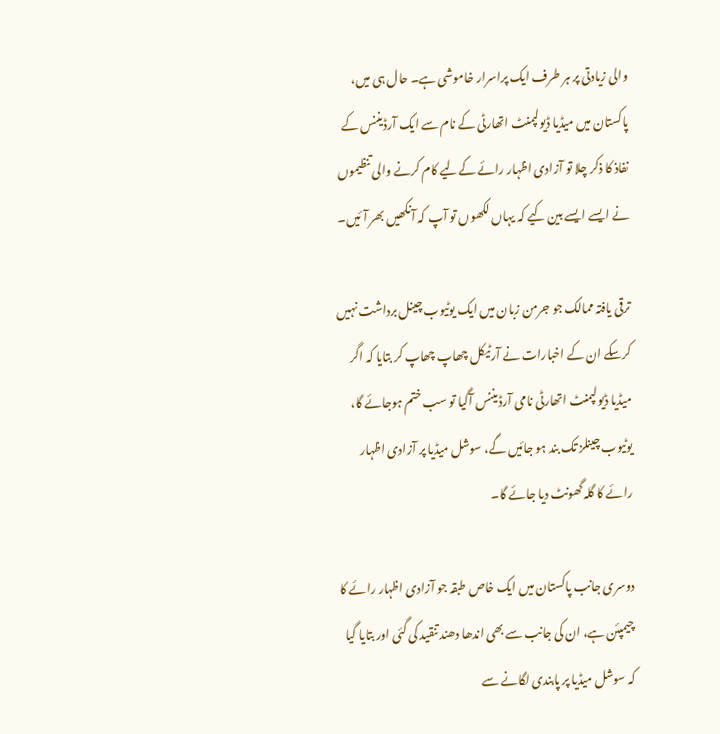والی زیادتی پر ہر طرف ایک پراسرار خاموشی ہے۔ حال ہی میں، پاکستان میں میڈیا ڈیولپمنٹ اتھارٹی کے نام سے ایک آرڈیننس کے نفاذ کا ذکر چلا تو آزادی اظہار رائے کےلیے کام کرنے والی تنظیموں نے ایسے ایسے بین کیے کہ یہاں لکھوں تو آپ کہ آنکھیں بھر آئیں۔

ترقی یافتہ ممالک جو جرمن زبان میں ایک یوٹیوب چینل برداشت نہیں کرسکے ان کے اخبارات نے آرٹیکل چھاپ چھاپ کر بتایا کہ اگر میڈیا ڈیولپمنٹ اتھارٹی نامی آرڈیننس آگیا تو سب ختم ہوجائے گا، یوٹیوب چینلز تک بند ہو جائیں گے، سوشل میڈیا پر آزادی اظہار رائے کا گلہ گھونٹ دیا جائے گا۔

دوسری جانب پاکستان میں ایک خاص طبقہ جو آزادی اظہار رائے کا چیمپئن ہے، ان کی جانب سے بھی اندھا دھند تنقید کی گئی اور بتایا گیا کہ سوشل میڈیا پر پابندی لگانے سے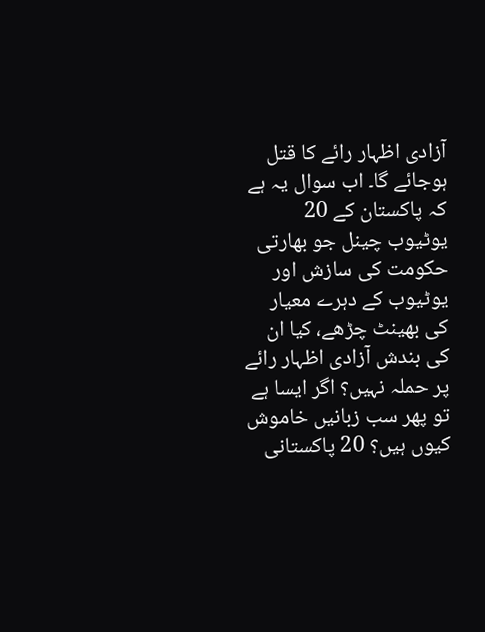آزادی اظہار رائے کا قتل ہوجائے گا۔ اب سوال یہ ہے کہ پاکستان کے 20 یوٹیوب چینل جو بھارتی حکومت کی سازش اور یوٹیوب کے دہرے معیار کی بھینٹ چڑھے، کیا ان کی بندش آزادی اظہار رائے پر حملہ نہیں؟ اگر ایسا ہے تو پھر سب زبانیں خاموش کیوں ہیں؟ 20 پاکستانی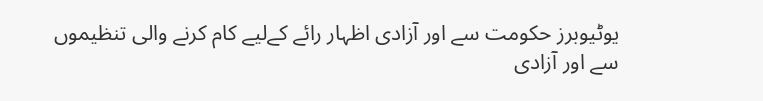یوٹیوبرز حکومت سے اور آزادی اظہار رائے کےلیے کام کرنے والی تنظیموں سے اور آزادی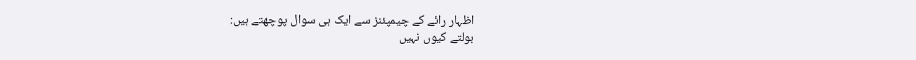اظہار رائے کے چیمپئنز سے ایک ہی سوال پوچھتے ہیں:
بولتے کیوں نہیں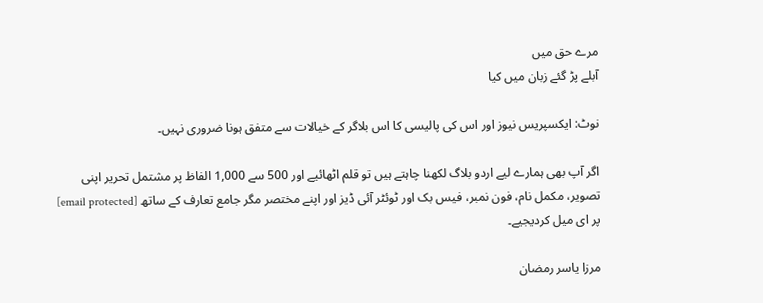مرے حق میں
آبلے پڑ گئے زبان میں کیا

نوٹ: ایکسپریس نیوز اور اس کی پالیسی کا اس بلاگر کے خیالات سے متفق ہونا ضروری نہیں۔

اگر آپ بھی ہمارے لیے اردو بلاگ لکھنا چاہتے ہیں تو قلم اٹھائیے اور 500 سے 1,000 الفاظ پر مشتمل تحریر اپنی تصویر، مکمل نام، فون نمبر، فیس بک اور ٹوئٹر آئی ڈیز اور اپنے مختصر مگر جامع تعارف کے ساتھ [email protected] پر ای میل کردیجیے۔

مرزا یاسر رمضان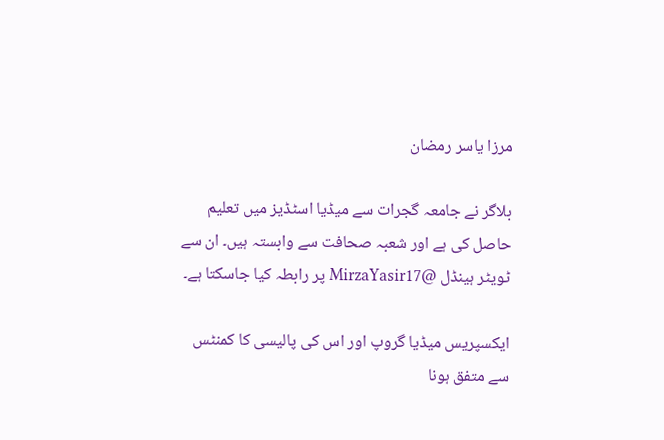مرزا یاسر رمضان

بلاگر نے جامعہ گجرات سے میڈیا اسٹڈیز میں تعلیم حاصل کی ہے اور شعبہ صحافت سے وابستہ ہیں۔ ان سے ٹویٹر ہینڈل @MirzaYasir17 پر رابطہ کیا جاسکتا ہے۔

ایکسپریس میڈیا گروپ اور اس کی پالیسی کا کمنٹس سے متفق ہونا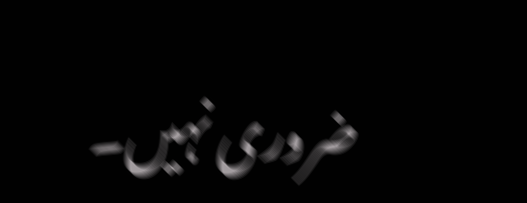ضروری نہیں۔